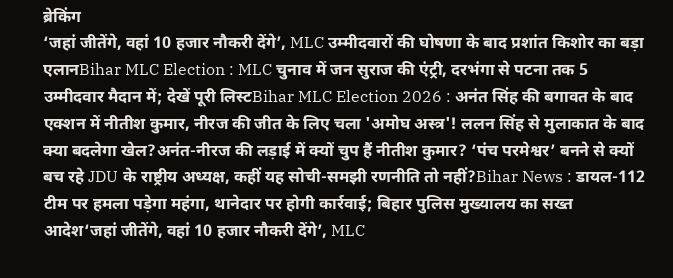ब्रेकिंग
‘जहां जीतेंगे, वहां 10 हजार नौकरी देंगे’, MLC उम्मीदवारों की घोषणा के बाद प्रशांत किशोर का बड़ा एलानBihar MLC Election : MLC चुनाव में जन सुराज की एंट्री, दरभंगा से पटना तक 5 उम्मीदवार मैदान में; देखें पूरी लिस्टBihar MLC Election 2026 : अनंत सिंह की बगावत के बाद एक्शन में नीतीश कुमार, नीरज की जीत के लिए चला 'अमोघ अस्त्र'! ललन सिंह से मुलाकात के बाद क्या बदलेगा खेल?अनंत-नीरज की लड़ाई में क्यों चुप हैं नीतीश कुमार? ‘पंच परमेश्वर’ बनने से क्यों बच रहे JDU के राष्ट्रीय अध्यक्ष, कहीं यह सोची-समझी रणनीति तो नहीं?Bihar News : डायल-112 टीम पर हमला पड़ेगा महंगा, थानेदार पर होगी कार्रवाई; बिहार पुलिस मुख्यालय का सख्त आदेश‘जहां जीतेंगे, वहां 10 हजार नौकरी देंगे’, MLC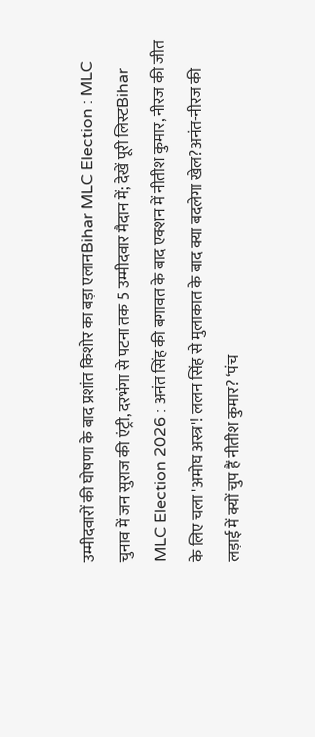उम्मीदवारों की घोषणा के बाद प्रशांत किशोर का बड़ा एलानBihar MLC Election : MLC चुनाव में जन सुराज की एंट्री, दरभंगा से पटना तक 5 उम्मीदवार मैदान में; देखें पूरी लिस्टBihar MLC Election 2026 : अनंत सिंह की बगावत के बाद एक्शन में नीतीश कुमार, नीरज की जीत के लिए चला 'अमोघ अस्त्र'! ललन सिंह से मुलाकात के बाद क्या बदलेगा खेल?अनंत-नीरज की लड़ाई में क्यों चुप हैं नीतीश कुमार? ‘पंच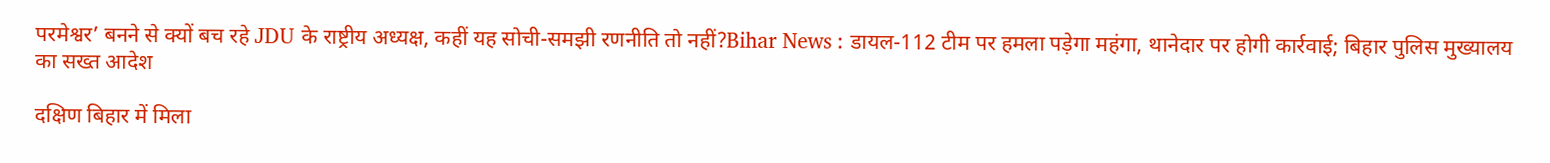परमेश्वर’ बनने से क्यों बच रहे JDU के राष्ट्रीय अध्यक्ष, कहीं यह सोची-समझी रणनीति तो नहीं?Bihar News : डायल-112 टीम पर हमला पड़ेगा महंगा, थानेदार पर होगी कार्रवाई; बिहार पुलिस मुख्यालय का सख्त आदेश

दक्षिण बिहार में मिला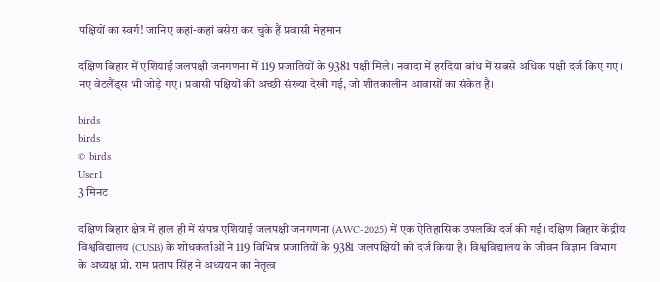पक्षियों का स्वर्ग! जानिए कहां-कहां बसेरा कर चुके हैं प्रवासी मेहमान

दक्षिण बिहार में एशियाई जलपक्षी जनगणना में 119 प्रजातियों के 9381 पक्षी मिले। नवादा में हरदिया बांध में सबसे अधिक पक्षी दर्ज किए गए। नए वेटलैंड्स भी जोड़े गए। प्रवासी पक्षियों की अच्छी संख्या देखी गई, जो शीतकालीन आवासों का संकेत है।

birds
birds
© birds
User1
3 मिनट

दक्षिण बिहार क्षेत्र में हाल ही में संपन्न एशियाई जलपक्षी जनगणना (AWC-2025) में एक ऐतिहासिक उपलब्धि दर्ज की गई। दक्षिण बिहार केंद्रीय विश्वविद्यालय (CUSB) के शोधकर्ताओं ने 119 विभिन्न प्रजातियों के 9381 जलपक्षियों को दर्ज किया है। विश्वविद्यालय के जीवन विज्ञान विभाग के अध्यक्ष प्रो. राम प्रताप सिंह ने अध्ययन का नेतृत्व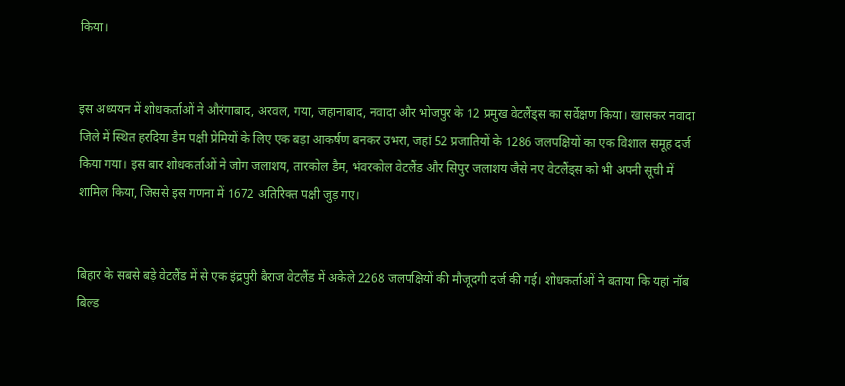किया।


इस अध्ययन में शोधकर्ताओं ने औरंगाबाद, अरवल, गया, जहानाबाद, नवादा और भोजपुर के 12 प्रमुख वेटलैंड्स का सर्वेक्षण किया। खासकर नवादा जिले में स्थित हरदिया डैम पक्षी प्रेमियों के लिए एक बड़ा आकर्षण बनकर उभरा, जहां 52 प्रजातियों के 1286 जलपक्षियों का एक विशाल समूह दर्ज किया गया। इस बार शोधकर्ताओं ने जोग जलाशय, तारकोल डैम, भंवरकोल वेटलैंड और सिपुर जलाशय जैसे नए वेटलैंड्स को भी अपनी सूची में शामिल किया, जिससे इस गणना में 1672 अतिरिक्त पक्षी जुड़ गए।


बिहार के सबसे बड़े वेटलैंड में से एक इंद्रपुरी बैराज वेटलैंड में अकेले 2268 जलपक्षियों की मौजूदगी दर्ज की गई। शोधकर्ताओं ने बताया कि यहां नॉब बिल्ड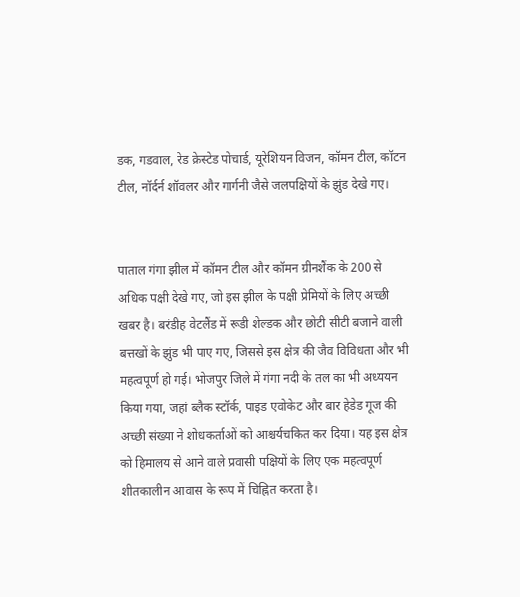डक, गडवाल, रेड क्रेस्टेड पोचार्ड, यूरेशियन विजन, कॉमन टील, कॉटन टील, नॉर्दर्न शॉवलर और गार्गनी जैसे जलपक्षियों के झुंड देखे गए।


पाताल गंगा झील में कॉमन टील और कॉमन ग्रीनशैंक के 200 से अधिक पक्षी देखे गए, जो इस झील के पक्षी प्रेमियों के लिए अच्छी खबर है। बरंडीह वेटलैंड में रूडी शेल्डक और छोटी सीटी बजाने वाली बत्तखों के झुंड भी पाए गए, जिससे इस क्षेत्र की जैव विविधता और भी महत्वपूर्ण हो गई। भोजपुर जिले में गंगा नदी के तल का भी अध्ययन किया गया, जहां ब्लैक स्टॉर्क, पाइड एवोकेट और बार हेडेड गूज की अच्छी संख्या ने शोधकर्ताओं को आश्चर्यचकित कर दिया। यह इस क्षेत्र को हिमालय से आने वाले प्रवासी पक्षियों के लिए एक महत्वपूर्ण शीतकालीन आवास के रूप में चिह्नित करता है।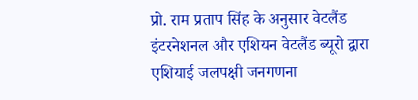प्रो. राम प्रताप सिंह के अनुसार वेटलैंड इंटरनेशनल और एशियन वेटलैंड ब्यूरो द्वारा एशियाई जलपक्षी जनगणना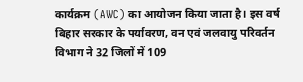कार्यक्रम (AWC) का आयोजन किया जाता है। इस वर्ष बिहार सरकार के पर्यावरण, वन एवं जलवायु परिवर्तन विभाग ने 32 जिलों में 109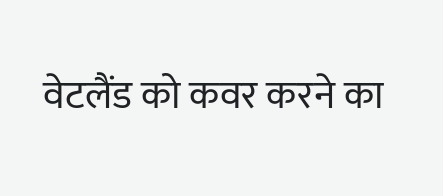वेटलैंड को कवर करने का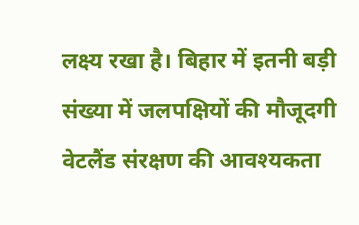लक्ष्य रखा है। बिहार में इतनी बड़ी संख्या में जलपक्षियों की मौजूदगी वेटलैंड संरक्षण की आवश्यकता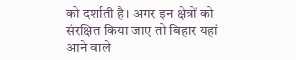को दर्शाती है। अगर इन क्षेत्रों को संरक्षित किया जाए तो बिहार यहां आने वाले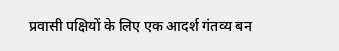प्रवासी पक्षियों के लिए एक आदर्श गंतव्य बन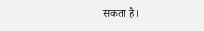सकता है।